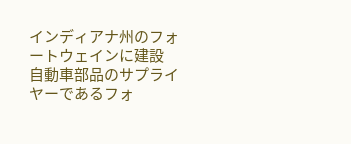インディアナ州のフォートウェインに建設
自動車部品のサプライヤーであるフォ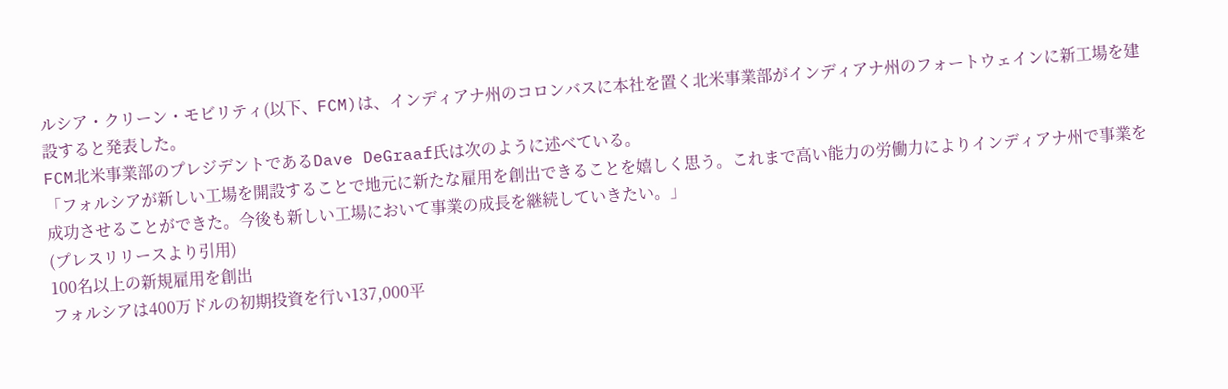ルシア・クリーン・モビリティ(以下、FCM)は、インディアナ州のコロンバスに本社を置く北米事業部がインディアナ州のフォートウェインに新工場を建設すると発表した。
FCM北米事業部のプレジデントであるDave DeGraaf氏は次のように述べている。
「フォルシアが新しい工場を開設することで地元に新たな雇用を創出できることを嬉しく思う。これまで高い能力の労働力によりインディアナ州で事業を成功させることができた。今後も新しい工場において事業の成長を継続していきたい。」
(プレスリリースより引用)
100名以上の新規雇用を創出
フォルシアは400万ドルの初期投資を行い137,000平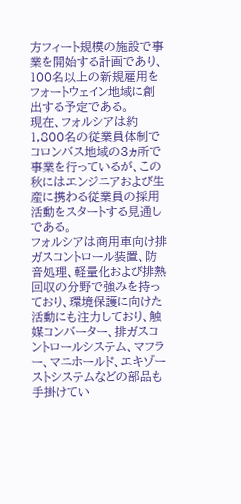方フィート規模の施設で事業を開始する計画であり、100名以上の新規雇用をフォートウェイン地域に創出する予定である。
現在、フォルシアは約1,800名の従業員体制でコロンバス地域の3ヵ所で事業を行っているが、この秋にはエンジニアおよび生産に携わる従業員の採用活動をスタートする見通しである。
フォルシアは商用車向け排ガスコントロール装置、防音処理、軽量化および排熱回収の分野で強みを持っており、環境保護に向けた活動にも注力しており、触媒コンバーター、排ガスコントロールシステム、マフラー、マニホールド、エキゾーストシステムなどの部品も手掛けてい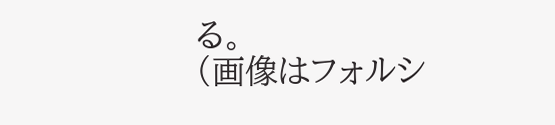る。
(画像はフォルシ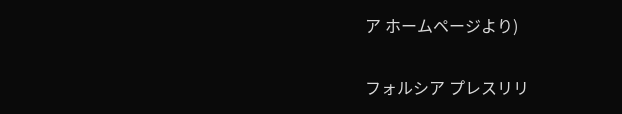ア ホームページより)

フォルシア プレスリリ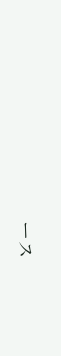ース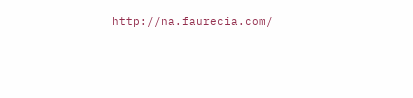http://na.faurecia.com/